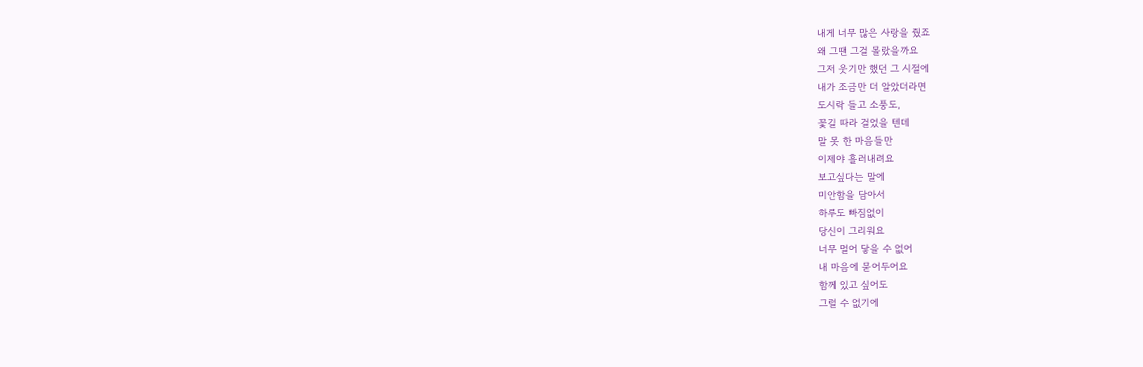내게 너무 많은 사랑을 줬죠
왜 그땐 그걸 몰랐을까요
그저 웃기만 했던 그 시절에
내가 조금만 더 알았더라면
도시락 들고 소풍도,
꽃길 따라 걸었을 텐데
말 못 한 마음들만
이제야 흘러내려요
보고싶다는 말에
미안함을 담아서
하루도 빠짐없이
당신이 그리워요
너무 멀어 닿을 수 없어
내 마음에 묻어두어요
함께 있고 싶어도
그럴 수 없기에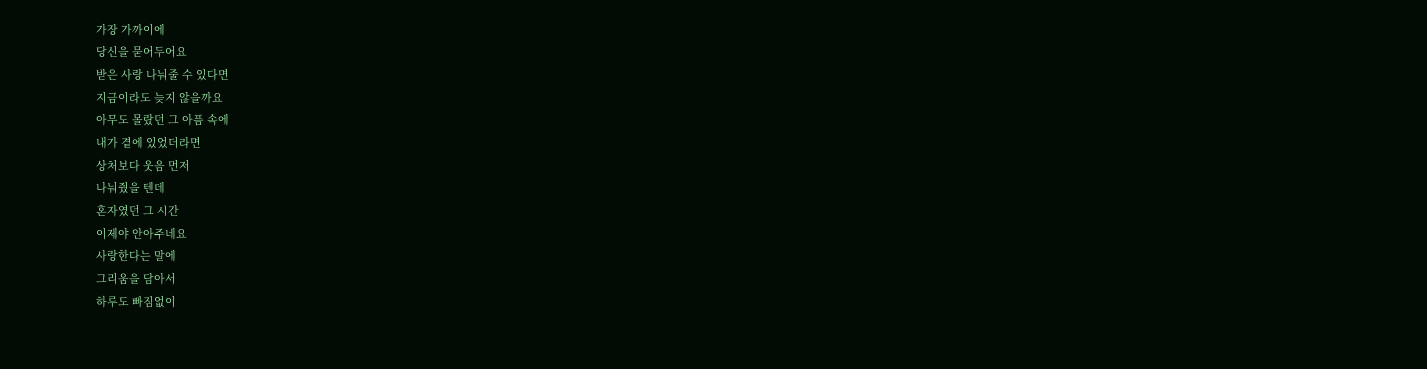가장 가까이에
당신을 묻어두어요
받은 사랑 나눠줄 수 있다면
지금이라도 늦지 않을까요
아무도 몰랐던 그 아픔 속에
내가 곁에 있었더라면
상처보다 웃음 먼저
나눠줬을 텐데
혼자였던 그 시간
이제야 안아주네요
사랑한다는 말에
그리움을 담아서
하루도 빠짐없이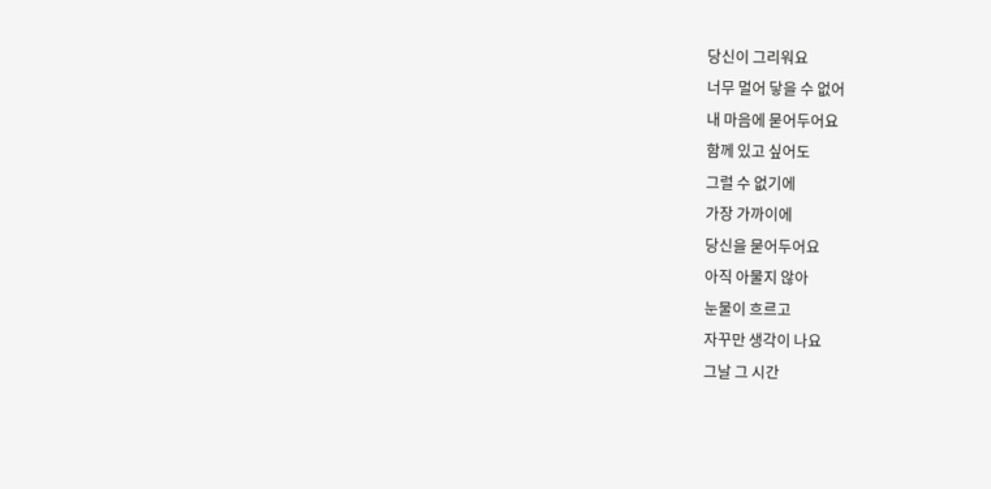당신이 그리워요
너무 멀어 닿을 수 없어
내 마음에 묻어두어요
함께 있고 싶어도
그럴 수 없기에
가장 가까이에
당신을 묻어두어요
아직 아물지 않아
눈물이 흐르고
자꾸만 생각이 나요
그날 그 시간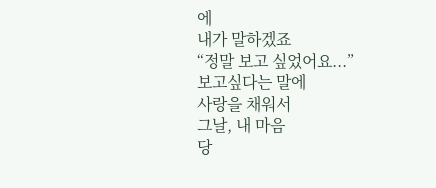에
내가 말하겠죠
“정말 보고 싶었어요...”
보고싶다는 말에
사랑을 채워서
그날, 내 마음
당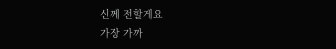신께 전할게요
가장 가까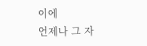이에
언제나 그 자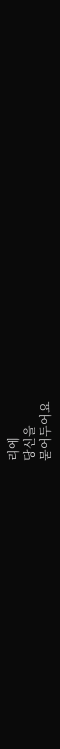리에
당신을
묻어두어요